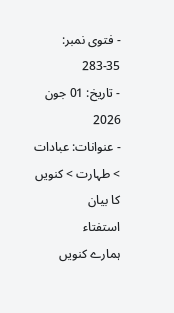- فتوی نمبر: 35-283
- تاریخ: 01 جون 2026
- عنوانات: عبادات > طہارت > کنویں کا بیان
استفتاء
ہمارے کنویں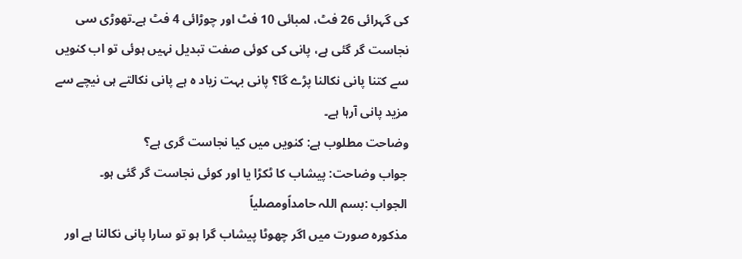کی گہرائی 26 فٹ، لمبائی 10 فٹ اور چوڑائی 4 فٹ ہے۔تھوڑی سی نجاست گر گئی ہے، پانی کی کوئی صفت تبدیل نہیں ہوئی تو اب کنویں سے کتنا پانی نکالنا پڑے گا؟ پانی بہت زیاد ہ ہے پانی نکالتے ہی نیچے سے مزید پانی آرہا ہے۔
وضاحت مطلوب ہے: کنویں میں کیا نجاست گری ہے؟
جواب وضاحت: پیشاب کا ٹکڑا یا اور کوئی نجاست گر گئی ہو۔
الجواب :بسم اللہ حامداًومصلیاً
مذکورہ صورت میں اگر چھوٹا پیشاب گرا ہو تو سارا پانی نکالنا ہے اور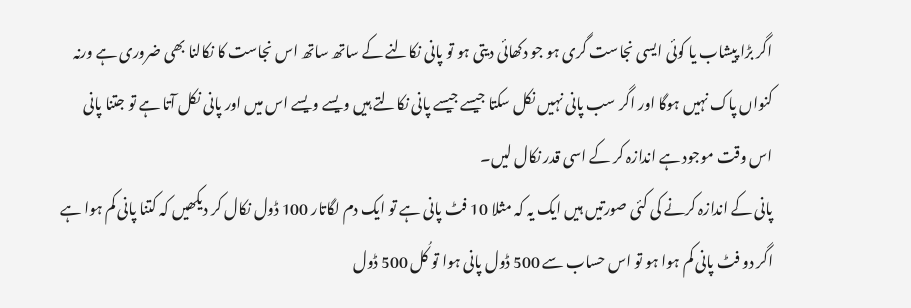اگر بڑا پیشاب یا کوئی ایسی نجاست گری ہو جو دکھائی دیتی ہو تو پانی نکالنے کے ساتھ ساتھ اس نجاست کا نکالنا بھی ضروری ہے ورنہ کنواں پاک نہیں ہوگا اور اگر سب پانی نہیں نکل سکتا جیسے جیسے پانی نکالتے ہیں ویسے ویسے اس میں اور پانی نکل آتا ہے تو جتنا پانی اس وقت موجود ہے اندازہ کر کے اسی قدر نکال لیں۔
پانی کے اندازہ کرنے کی کئی صورتیں ہیں ایک یہ کہ مثلا 10 فٹ پانی ہے تو ایک دم لگاتار 100 ڈول نکال کر دیکھیں کہ کتنا پانی کم ہوا ہے اگر دو فٹ پانی کم ہوا ہو تو اس حساب سے 500 ڈول پانی ہوا تو کُل 500 ڈول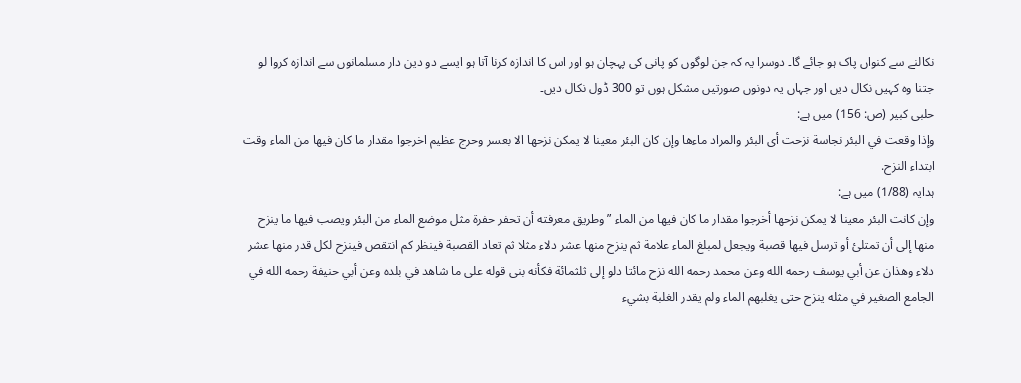نکالنے سے کنواں پاک ہو جائے گا۔ دوسرا یہ کہ جن لوگوں کو پانی کی پہچان ہو اور اس کا اندازہ کرنا آتا ہو ایسے دو دین دار مسلمانوں سے اندازہ کروا لو جتنا وہ کہیں نکال دیں اور جہاں یہ دونوں صورتیں مشکل ہوں تو 300 ڈول نکال دیں۔
حلبی کبیر (ص: 156) میں ہے:
وإذا وقعت في البئر نجاسة نزحت أى البئر والمراد ماءها وإن كان البئر معينا لا يمكن نزحها الا بعسر وحرج عظيم اخرجوا مقدار ما كان فيها من الماء وقت ابتداء النزح.
ہدایہ (1/88) میں ہے:
وإن كانت البئر معينا لا يمكن نزحها أخرجوا مقدار ما كان فيها من الماء ” وطريق معرفته أن تحفر حفرة مثل موضع الماء من البئر ويصب فيها ما ينزح منها إلى أن تمتلئ أو ترسل فيها قصبة ويجعل لمبلغ الماء علامة ثم ينزح منها عشر دلاء مثلا ثم تعاد القصبة فينظر كم انتقص فينزح لكل قدر منها عشر دلاء وهذان عن أبي يوسف رحمه الله وعن محمد رحمه الله نزح مائتا دلو إلى ثلثمائة فكأنه بنى قوله على ما شاهد في بلده وعن أبي حنيفة رحمه الله في الجامع الصغير في مثله ينزح حتى يغلبهم الماء ولم يقدر الغلبة بشيء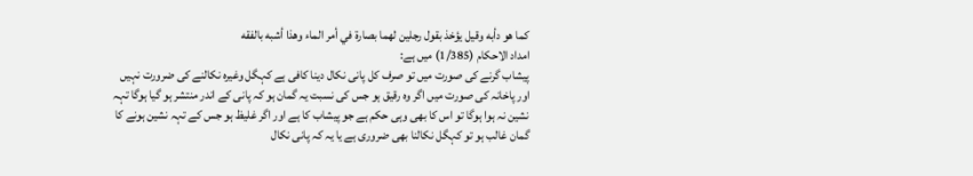كما هو دأبه وقيل يؤخذ بقول رجلين لهما بصارة في أمر الماء وهذا أشبه بالفقه
امداد الاحکام (1/385) میں ہے:
پیشاب گرنے کی صورت میں تو صرف کل پانی نکال دینا کافی ہے کہگل وغیرہ نکالنے کی ضرورت نہیں اور پاخانہ کی صورت میں اگر وہ رقیق ہو جس کی نسبت یہ گمان ہو کہ پانی کے اندر منتشر ہو گیا ہوگا تہہ نشین نہ ہوا ہوگا تو اس کا بھی وہی حکم ہے جو پیشاب کا ہے اور اگر غلیظ ہو جس کے تہہ نشین ہونے کا گمان غالب ہو تو کہگل نکالنا بھی ضروری ہے یا یہ کہ پانی نکال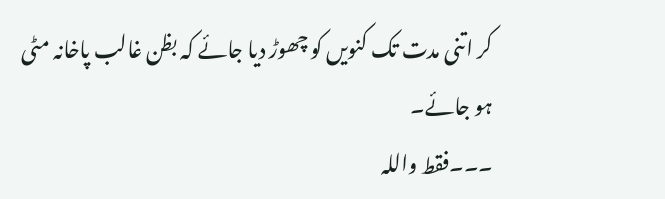کر اتنی مدت تک کنویں کو چھوڑ دیا جائے کہ بظن غالب پاخانہ مٹی ہو جائے۔
۔۔۔فقط واللہ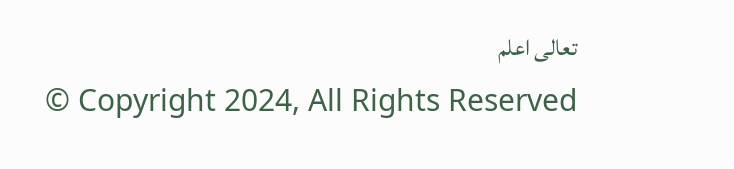تعالی اعلم
© Copyright 2024, All Rights Reserved